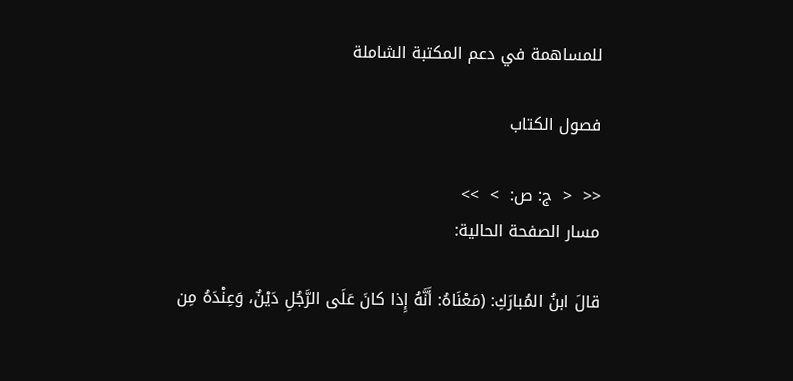للمساهمة في دعم المكتبة الشاملة

فصول الكتاب

<<  <  ج: ص:  >  >>
مسار الصفحة الحالية:

قالَ ابنُ المُبارَكِ: (مَعْنَاهُ: أَنَّهُ إِذا كانَ عَلَى الرَّجُلِ دَيْنٌ، وَعِنْدَهُ مِن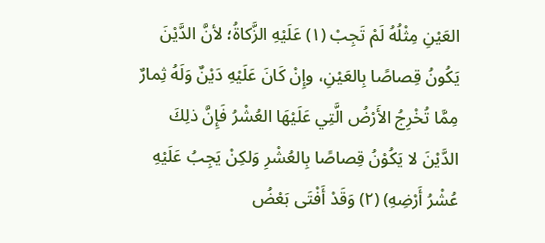العَيْنِ مِثْلُهُ لَمْ تَجِبْ (١) عَلَيْهِ الزَّكاةُ؛ لأنَّ الدَّيْنَ يَكُونُ قِصاصًا بِالعَيْنِ، وإِنْ كَانَ عَلَيْهِ دَيْنٌ وَلَهُ ثِمارٌ مِمَّا تُخْرِجُ الأَرْضُ الَّتِي عَلَيْهَا العُشْرُ فَإِنَّ ذلِكَ الدَّيْنَ لا يَكُوْنُ قِصاصًا بِالعُشْرِ وَلكِنْ يَجِبُ عَلَيْهِ عُشْرُ أَرْضِهِ) (٢) وَقَدْ أَفْتَى بَعْضُ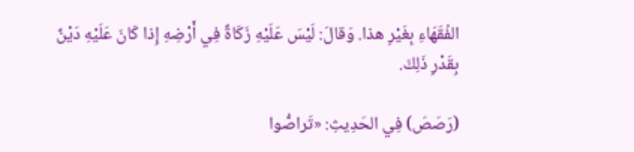الفُقَهَاءِ بِغَيْرِ هذا. وَقالَ: لَيْسَ عَلَيْهِ زَكَاةٌ فِي أَرْضِهِ إِذا كَانَ عَلَيْهِ دَيْنٌ بِقَدْرِ ذَلِكَ.

(رَصَصَ) فِي الحَدِيثِ: «تَراصُّوا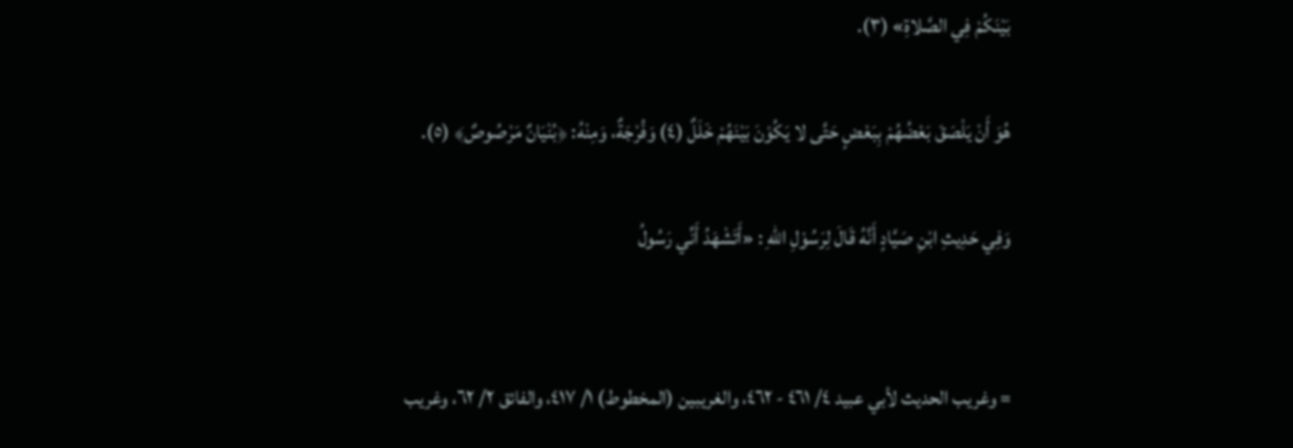بَيْنَكُمْ فِي الصَّلاةِ» (٣).

هُوَ أَنْ يَلْصَقَ بَعْضُهُمْ بِبَعْضٍ حَتَّى لا يَكُوْنَ بَيْنَهُمْ خَلَلٌ (٤) وَفُرْجَةٌ، وَمِنْهُ: ﴿بُنْيَانٌ مَرْصُوصٌ﴾ (٥).

وَفِي حَدِيثِ ابْنِ صَيَّادٍ أَنَّهُ قَالَ لِرَسُوْلِ اللهِ : «أَتَشْهَدُ أَنِّي رَسُولُ


= وغريب الحديث لأبي عبيد ٤/ ٤٦١ - ٤٦٢، والغريبين (المخطوط) ١/ ٤١٧، والفائق ٢/ ٦٢، وغريب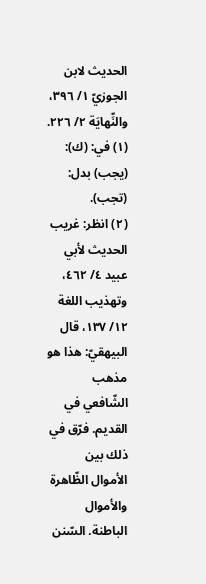الحديث لابن الجوزيّ ١/ ٣٩٦، والنِّهايَة ٢/ ٢٢٦.
(١) في: (ك): (يجب) بدل: (تجب).
(٢) انظر: غريب الحديث لأبي عبيد ٤/ ٤٦٢، وتهذيب اللغة ١٢/ ١٣٧، قال البيهقيّ: هذا هو مذهب الشّافعي في القديم. فرّق في ذلك بين الأموال الظّاهرة والأموال الباطنة. السّنن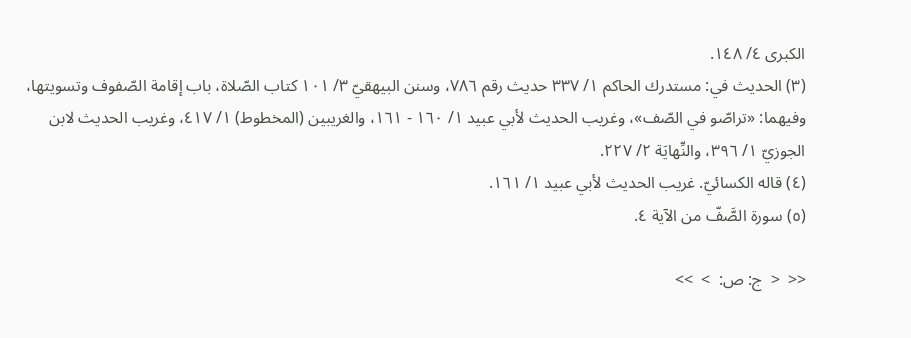الكبرى ٤/ ١٤٨.
(٣) الحديث في: مستدرك الحاكم ١/ ٣٣٧ حديث رقم ٧٨٦، وسنن البيهقيّ ٣/ ١٠١ كتاب الصّلاة، باب إقامة الصّفوف وتسويتها، وفيهما: «تراصّو في الصّف»، وغريب الحديث لأبي عبيد ١/ ١٦٠ - ١٦١، والغريبين (المخطوط) ١/ ٤١٧، وغريب الحديث لابن الجوزيّ ١/ ٣٩٦، والنِّهايَة ٢/ ٢٢٧.
(٤) قاله الكسائيّ. غريب الحديث لأبي عبيد ١/ ١٦١.
(٥) سورة الصَّفّ من الآية ٤.

<<  <  ج: ص:  >  >>